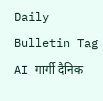Daily Bulletin Tag
AI गार्गी दैनिक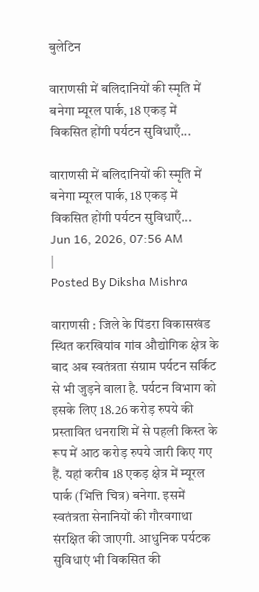बुलेटिन

वाराणसी में बलिदानियों की स्‍मृति में बनेगा म्‍यूरल पार्क, 18 एकड़ में विकसित होंगी पर्यटन सुविधाएँ...

वाराणसी में बलिदानियों की स्‍मृति में बनेगा म्‍यूरल पार्क, 18 एकड़ में विकसित होंगी पर्यटन सुविधाएँ...
Jun 16, 2026, 07:56 AM
|
Posted By Diksha Mishra

वाराणसी : जिले के पिंडरा विकासखंड स्थित करखियांव गांव औद्योगिक क्षेत्र के बाद अब स्वतंत्रता संग्राम पर्यटन सर्किट से भी जुड़ने वाला है. पर्यटन विभाग को इसके लिए 18.26 करोड़ रुपये की प्रस्तावित धनराशि में से पहली किस्त के रूप में आठ करोड़ रुपये जारी किए गए हैं. यहां करीब 18 एकड़ क्षेत्र में म्यूरल पार्क (भित्ति चित्र) बनेगा. इसमें स्वतंत्रता सेनानियों की गौरवगाथा संरक्षित की जाएगी. आधुनिक पर्यटक सुविधाएं भी विकसित की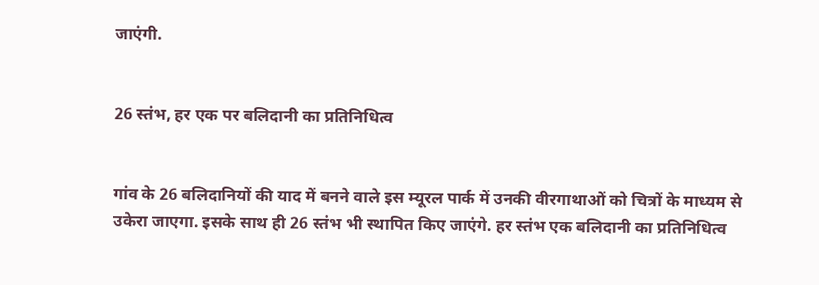जाएंगी.


26 स्‍तंभ, हर एक पर बलिदानी का प्रतिनिधित्‍व


गांव के 26 बलिदानियों की याद में बनने वाले इस म्यूरल पार्क में उनकी वीरगाथाओं को चित्रों के माध्यम से उकेरा जाएगा. इसके साथ ही 26 स्तंभ भी स्थापित किए जाएंगे. हर स्तंभ एक बलिदानी का प्रतिनिधित्व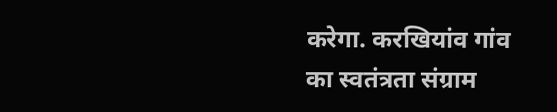करेगा. करखियांव गांव का स्वतंत्रता संग्राम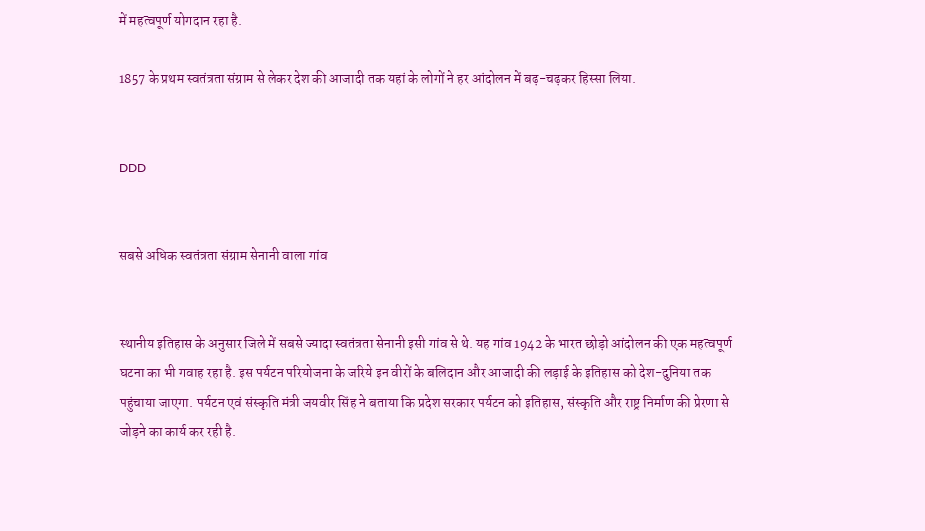में महत्वपूर्ण योगदान रहा है.

1857 के प्रथम स्वतंत्रता संग्राम से लेकर देश की आजादी तक यहां के लोगों ने हर आंदोलन में बढ़-चढ़कर हिस्सा लिया.


DDD


सबसे अधिक स्‍वतंत्रता संग्राम सेनानी वाला गांव


स्थानीय इतिहास के अनुसार जिले में सबसे ज्यादा स्वतंत्रता सेनानी इसी गांव से थे. यह गांव 1942 के भारत छोड़ो आंदोलन की एक महत्वपूर्ण घटना का भी गवाह रहा है. इस पर्यटन परियोजना के जरिये इन वीरों के बलिदान और आजादी की लड़ाई के इतिहास को देश-दुनिया तक पहुंचाया जाएगा. पर्यटन एवं संस्कृति मंत्री जयवीर सिंह ने बताया कि प्रदेश सरकार पर्यटन को इतिहास, संस्कृति और राष्ट्र निर्माण की प्रेरणा से जोड़ने का कार्य कर रही है.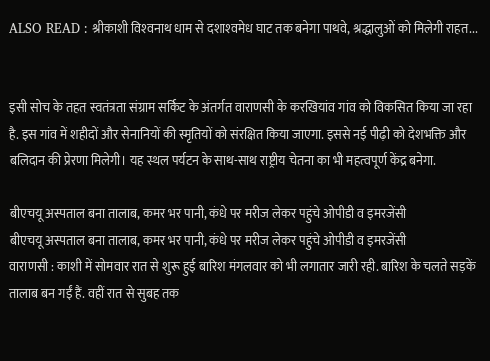ALSO READ : श्रीकाशी विश्‍वनाथ धाम से दशाश्‍वमेध घाट तक बनेगा पाथवे, श्रद्धालुओं को मिलेगी राहत...


इसी सोच के तहत स्वतंत्रता संग्राम सर्किट के अंतर्गत वाराणसी के करखियांव गांव को विकसित किया जा रहा है. इस गांव में शहीदों और सेनानियों की स्मृतियों को संरक्षित किया जाएगा. इससे नई पीढ़ी को देशभक्ति और बलिदान की प्रेरणा मिलेगी। यह स्थल पर्यटन के साथ-साथ राष्ट्रीय चेतना का भी महत्वपूर्ण केंद्र बनेगा.

बीएचयू अस्पताल बना तालाब, कमर भर पानी, कंधे पर मरीज लेकर पहुंचे ओपीडी व इमरजेंसी
बीएचयू अस्पताल बना तालाब, कमर भर पानी, कंधे पर मरीज लेकर पहुंचे ओपीडी व इमरजेंसी
वाराणसी : काशी में सोमवार रात से शुरू हुई बारिश मंगलवार को भी लगातार जारी रही. बारिश के चलते सड़कें तालाब बन गईं हैं. वहीं रात से सुबह तक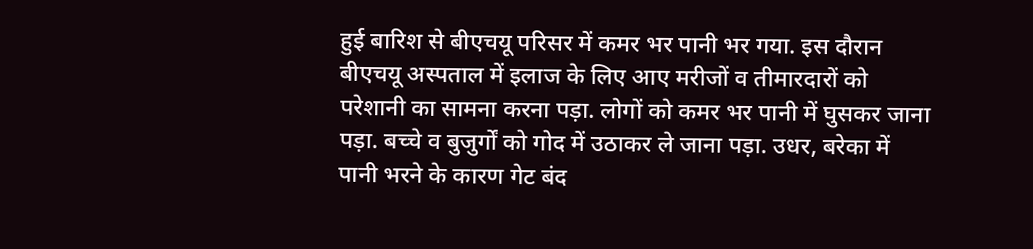हुई बारिश से बीएचयू परिसर में कमर भर पानी भर गया. इस दौरान बीएचयू अस्पताल में इलाज के लिए आए मरीजों व तीमारदारों को परेशानी का सामना करना पड़ा. लोगों को कमर भर पानी में घुसकर जाना पड़ा. बच्चे व बुजुर्गों को गोद में उठाकर ले जाना पड़ा. उधर, बरेका में पानी भरने के कारण गेट बंद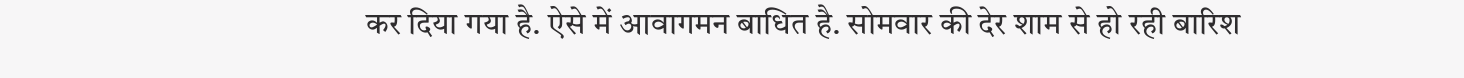कर दिया गया है. ऐसे में आवागमन बाधित है. सोमवार की देर शाम से हो रही बारिश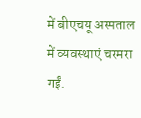में बीएचयू अस्पताल में व्यवस्थाएं चरमरा गईं.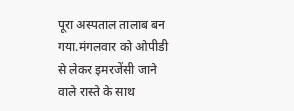पूरा अस्पताल तालाब बन गया.मंगलवार को ओपीडी से लेकर इमरजेंसी जाने वाले रास्ते के साथ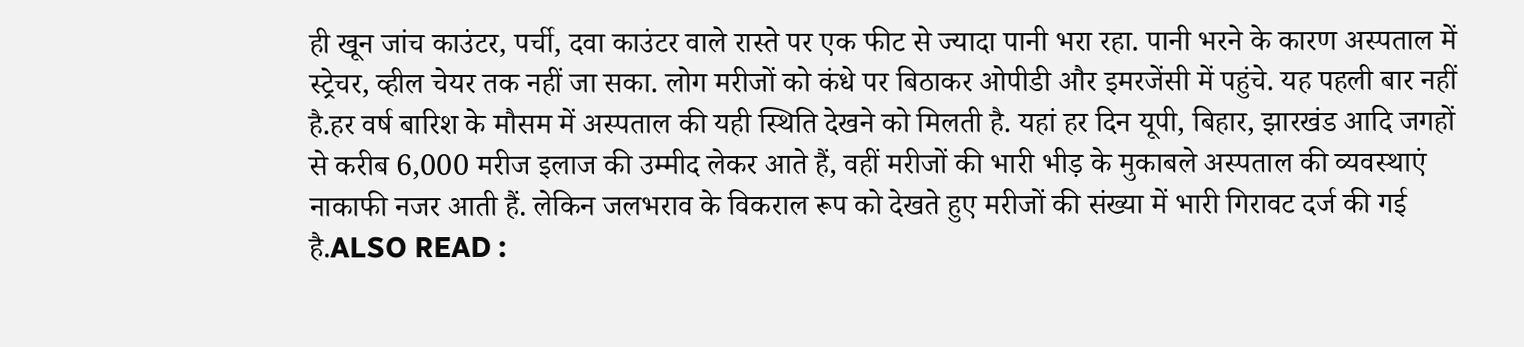ही खून जांच काउंटर, पर्ची, दवा काउंटर वाले रास्ते पर एक फीट से ज्यादा पानी भरा रहा. पानी भरने के कारण अस्पताल में स्ट्रेचर, व्हील चेयर तक नहीं जा सका. लोग मरीजों को कंधे पर बिठाकर ओपीडी और इमरजेंसी में पहुंचे. यह पहली बार नहीं है.हर वर्ष बारिश के मौसम में अस्पताल की यही स्थिति देखने को मिलती है. यहां हर दिन यूपी, बिहार, झारखंड आदि जगहों से करीब 6,000 मरीज इलाज की उम्मीद लेकर आते हैं, वहीं मरीजों की भारी भीड़ के मुकाबले अस्पताल की व्यवस्थाएं नाकाफी नजर आती हैं. लेकिन जलभराव के विकराल रूप को देखते हुए मरीजों की संख्या में भारी गिरावट दर्ज की गई है.ALSO READ :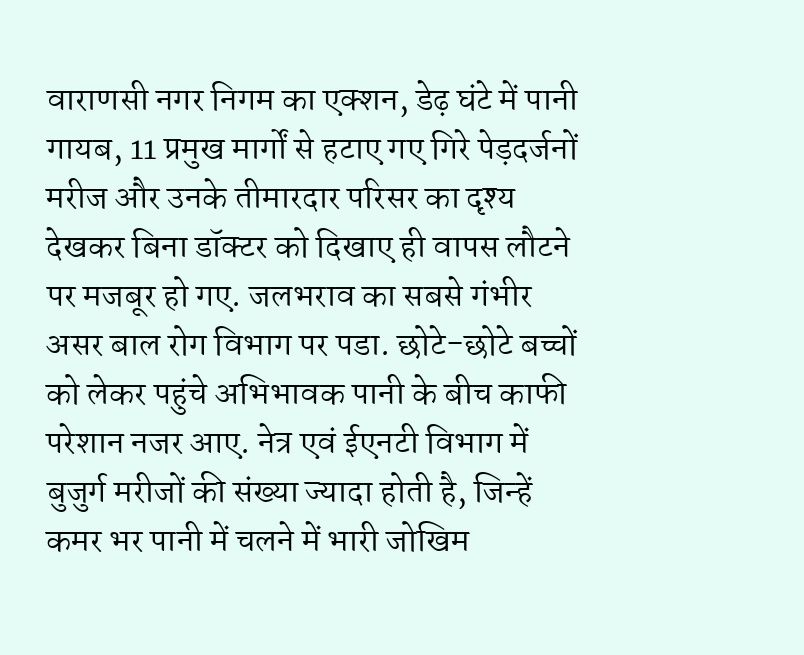वाराणसी नगर निगम का एक्शन, डेढ़ घंटे में पानी गायब, 11 प्रमुख मार्गों से हटाए गए गिरे पेड़दर्जनों मरीज और उनके तीमारदार परिसर का दृश्य देखकर बिना डॉक्टर को दिखाए ही वापस लौटने पर मजबूर हो गए. जलभराव का सबसे गंभीर असर बाल रोग विभाग पर पडा. छोटे-छोटे बच्चों को लेकर पहुंचे अभिभावक पानी के बीच काफी परेशान नजर आए. नेत्र एवं ईएनटी विभाग में बुजुर्ग मरीजों की संख्या ज्यादा होती है, जिन्हें कमर भर पानी में चलने में भारी जोखिम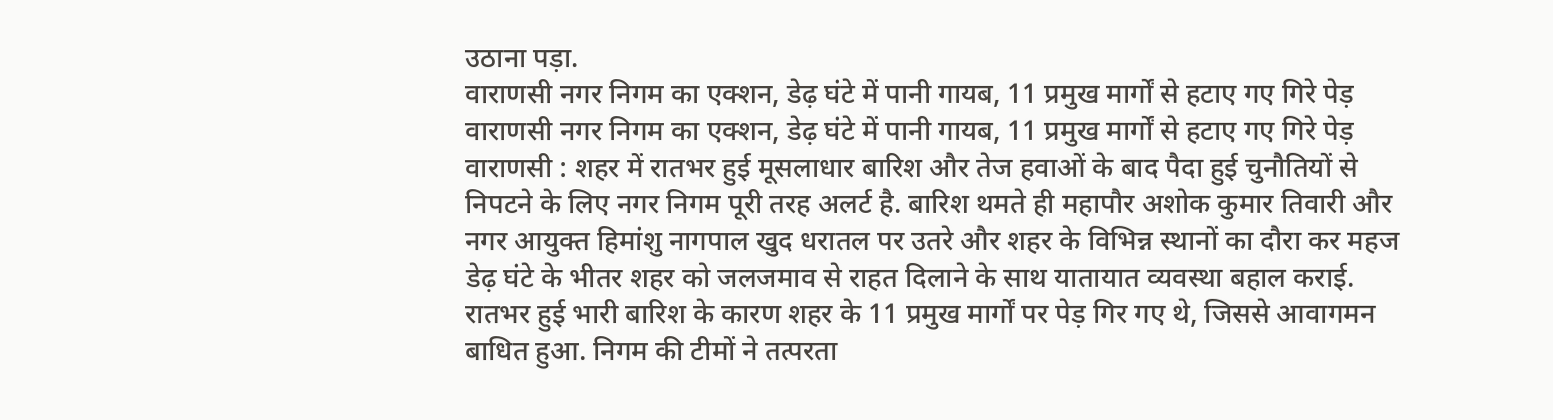उठाना पड़ा.
वाराणसी नगर निगम का एक्शन, डेढ़ घंटे में पानी गायब, 11 प्रमुख मार्गों से हटाए गए गिरे पेड़
वाराणसी नगर निगम का एक्शन, डेढ़ घंटे में पानी गायब, 11 प्रमुख मार्गों से हटाए गए गिरे पेड़
वाराणसी : शहर में रातभर हुई मूसलाधार बारिश और तेज हवाओं के बाद पैदा हुई चुनौतियों से निपटने के लिए नगर निगम पूरी तरह अलर्ट है. बारिश थमते ही महापौर अशोक कुमार तिवारी और नगर आयुक्त हिमांशु नागपाल खुद धरातल पर उतरे और शहर के विभिन्न स्थानों का दौरा कर महज डेढ़ घंटे के भीतर शहर को जलजमाव से राहत दिलाने के साथ यातायात व्यवस्था बहाल कराई. रातभर हुई भारी बारिश के कारण शहर के 11 प्रमुख मार्गों पर पेड़ गिर गए थे, जिससे आवागमन बाधित हुआ. निगम की टीमों ने तत्परता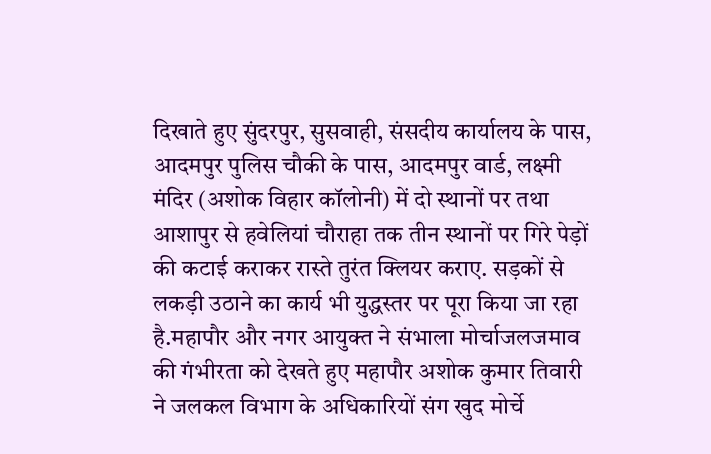दिखाते हुए सुंदरपुर, सुसवाही, संसदीय कार्यालय के पास, आदमपुर पुलिस चौकी के पास, आदमपुर वार्ड, लक्ष्मी मंदिर (अशोक विहार कॉलोनी) में दो स्थानों पर तथा आशापुर से हवेलियां चौराहा तक तीन स्थानों पर गिरे पेड़ों की कटाई कराकर रास्ते तुरंत क्लियर कराए. सड़कों से लकड़ी उठाने का कार्य भी युद्धस्तर पर पूरा किया जा रहा है.महापौर और नगर आयुक्त ने संभाला मोर्चाजलजमाव की गंभीरता को देखते हुए महापौर अशोक कुमार तिवारी ने जलकल विभाग के अधिकारियों संग खुद मोर्चे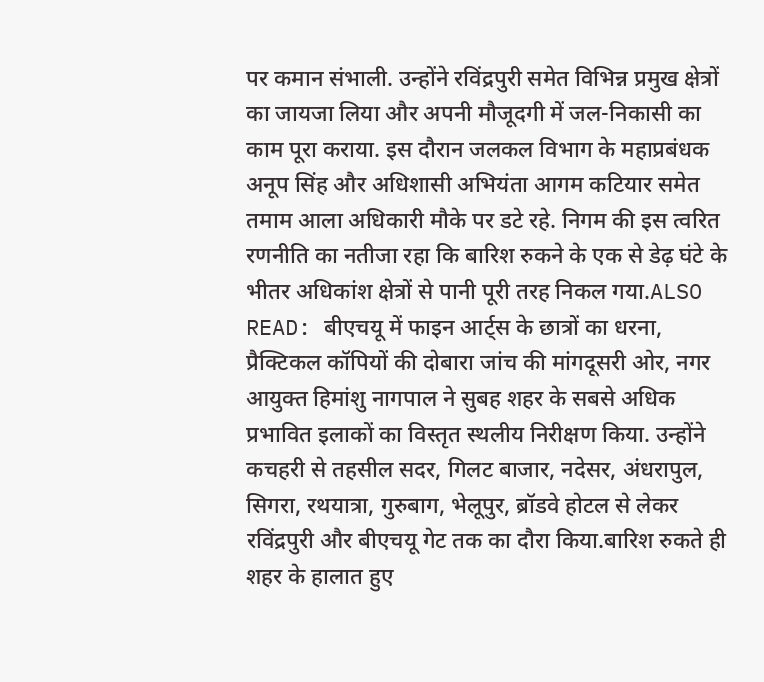पर कमान संभाली. उन्होंने रविंद्रपुरी समेत विभिन्न प्रमुख क्षेत्रों का जायजा लिया और अपनी मौजूदगी में जल-निकासी का काम पूरा कराया. इस दौरान जलकल विभाग के महाप्रबंधक अनूप सिंह और अधिशासी अभियंता आगम कटियार समेत तमाम आला अधिकारी मौके पर डटे रहे. निगम की इस त्वरित रणनीति का नतीजा रहा कि बारिश रुकने के एक से डेढ़ घंटे के भीतर अधिकांश क्षेत्रों से पानी पूरी तरह निकल गया.ALSO READ: बीएचयू में फाइन आर्ट्स के छात्रों का धरना, प्रैक्टिकल कॉपियों की दोबारा जांच की मांगदूसरी ओर, नगर आयुक्त हिमांशु नागपाल ने सुबह शहर के सबसे अधिक प्रभावित इलाकों का विस्तृत स्थलीय निरीक्षण किया. उन्होंने कचहरी से तहसील सदर, गिलट बाजार, नदेसर, अंधरापुल, सिगरा, रथयात्रा, गुरुबाग, भेलूपुर, ब्रॉडवे होटल से लेकर रविंद्रपुरी और बीएचयू गेट तक का दौरा किया.बारिश रुकते ही शहर के हालात हुए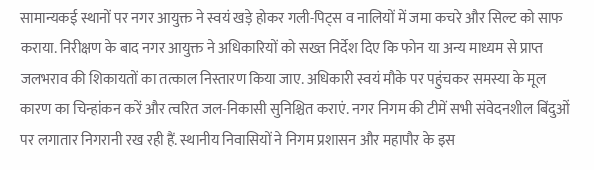सामान्यकई स्थानों पर नगर आयुक्त ने स्वयं खड़े होकर गली-पिट्स व नालियों में जमा कचरे और सिल्ट को साफ कराया. निरीक्षण के बाद नगर आयुक्त ने अधिकारियों को सख्त निर्देश दिए कि फोन या अन्य माध्यम से प्राप्त जलभराव की शिकायतों का तत्काल निस्तारण किया जाए. अधिकारी स्वयं मौके पर पहुंचकर समस्या के मूल कारण का चिन्हांकन करें और त्वरित जल-निकासी सुनिश्चित कराएं. नगर निगम की टीमें सभी संवेदनशील बिंदुओं पर लगातार निगरानी रख रही हैं. स्थानीय निवासियों ने निगम प्रशासन और महापौर के इस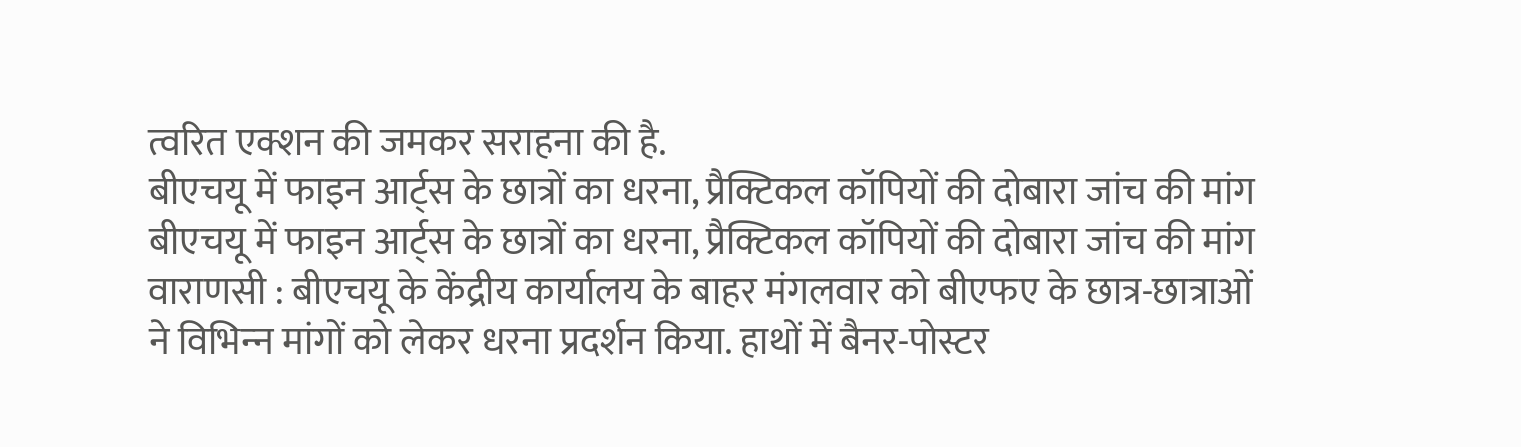त्वरित एक्शन की जमकर सराहना की है.
बीएचयू में फाइन आर्ट्स के छात्रों का धरना, प्रैक्टिकल कॉपियों की दोबारा जांच की मांग
बीएचयू में फाइन आर्ट्स के छात्रों का धरना, प्रैक्टिकल कॉपियों की दोबारा जांच की मांग
वाराणसी : बीएचयू के केंद्रीय कार्यालय के बाहर मंगलवार को बीएफए के छात्र-छात्राओं ने विभिन्‍न मांगों को लेकर धरना प्रदर्शन किया. हाथों में बैनर-पोस्टर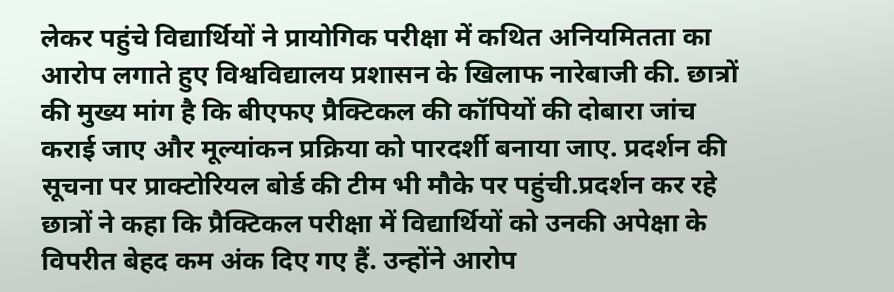लेकर पहुंचे विद्यार्थियों ने प्रायोगिक परीक्षा में कथित अनियमितता का आरोप लगाते हुए विश्वविद्यालय प्रशासन के खिलाफ नारेबाजी की. छात्रों की मुख्य मांग है कि बीएफए प्रैक्टिकल की कॉपियों की दोबारा जांच कराई जाए और मूल्यांकन प्रक्रिया को पारदर्शी बनाया जाए. प्रदर्शन की सूचना पर प्राक्टोरियल बोर्ड की टीम भी मौके पर पहुंची.प्रदर्शन कर रहे छात्रों ने कहा कि प्रैक्टिकल परीक्षा में विद्यार्थियों को उनकी अपेक्षा के विपरीत बेहद कम अंक दिए गए हैं. उन्होंने आरोप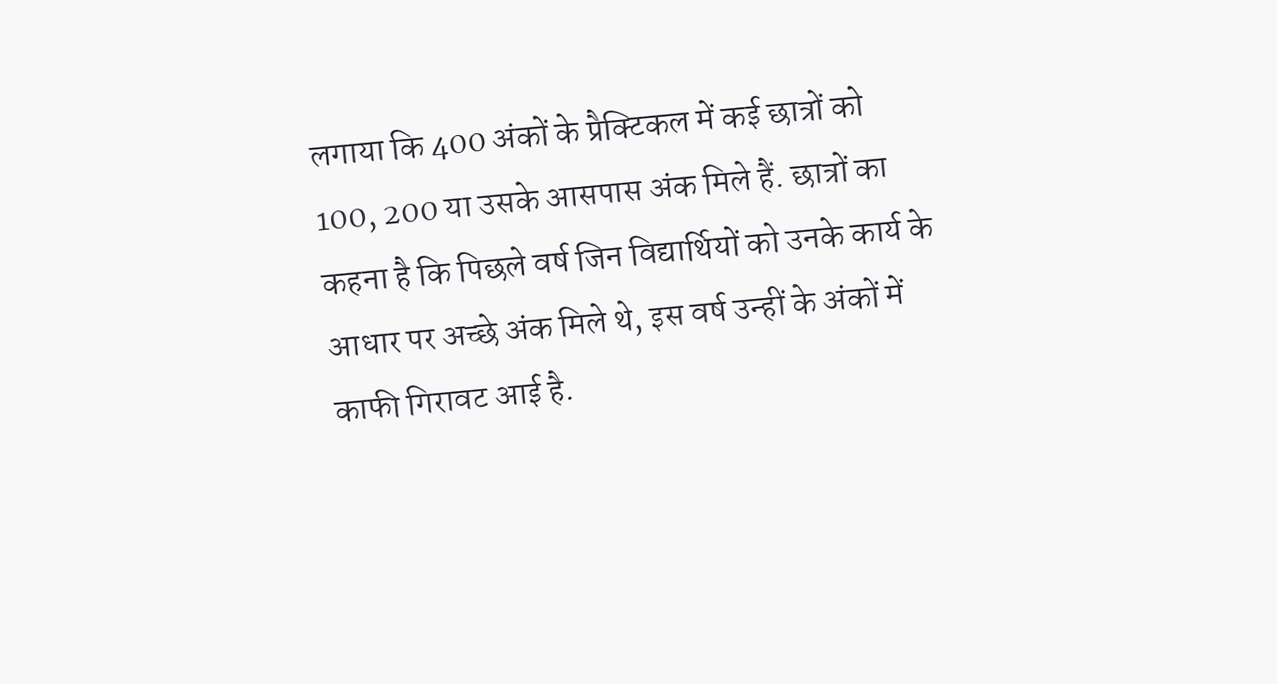लगाया कि 400 अंकों के प्रैक्टिकल में कई छात्रों को 100, 200 या उसके आसपास अंक मिले हैं. छात्रों का कहना है कि पिछले वर्ष जिन विद्यार्थियों को उनके कार्य के आधार पर अच्छे अंक मिले थे, इस वर्ष उन्हीं के अंकों में काफी गिरावट आई है.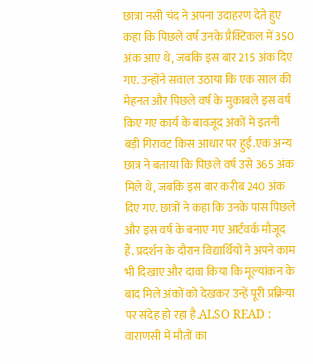छात्रा नसी चंद ने अपना उदाहरण देते हुए कहा कि पिछले वर्ष उनके प्रैक्टिकल में 350 अंक आए थे, जबकि इस बार 215 अंक दिए गए. उन्होंने सवाल उठाया कि एक साल की मेहनत और पिछले वर्ष के मुकाबले इस वर्ष किए गए कार्य के बावजूद अंकों में इतनी बड़ी गिरावट किस आधार पर हुई.एक अन्य छात्र ने बताया कि पिछले वर्ष उसे 365 अंक मिले थे, जबकि इस बार करीब 240 अंक दिए गए. छात्रों ने कहा कि उनके पास पिछले और इस वर्ष के बनाए गए आर्टवर्क मौजूद हैं. प्रदर्शन के दौरान विद्यार्थियों ने अपने काम भी दिखाए और दावा किया कि मूल्यांकन के बाद मिले अंकों को देखकर उन्हें पूरी प्रक्रिया पर संदेह हो रहा है.ALSO READ : वाराणसी में मौतों का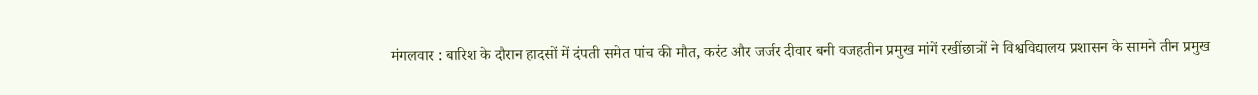मंगलवार : बारिश के दौरान हादसों में दंपती समेत पांच की मौत, करंट और जर्जर दीवार बनी वजहतीन प्रमुख मांगें रखींछात्रों ने विश्वविद्यालय प्रशासन के सामने तीन प्रमुख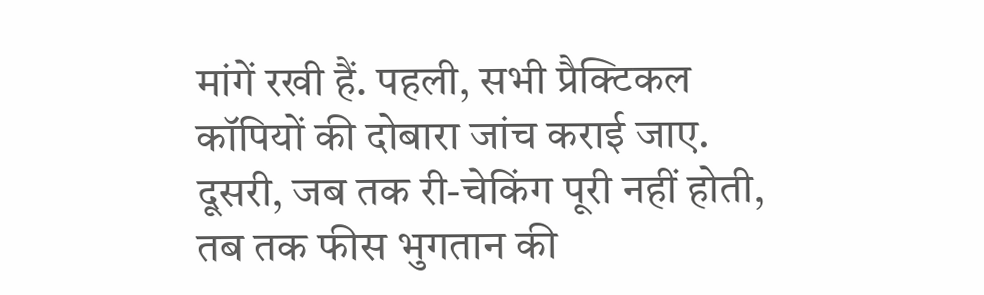मांगें रखी हैं. पहली, सभी प्रैक्टिकल कॉपियों की दोबारा जांच कराई जाए. दूसरी, जब तक री-चेकिंग पूरी नहीं होती, तब तक फीस भुगतान की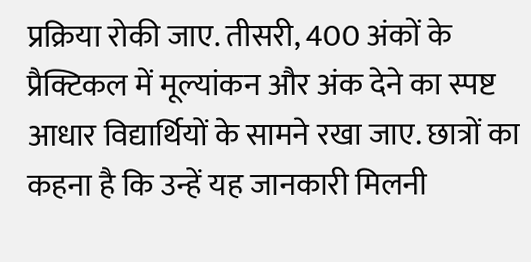प्रक्रिया रोकी जाए. तीसरी, 400 अंकों के प्रैक्टिकल में मूल्यांकन और अंक देने का स्पष्ट आधार विद्यार्थियों के सामने रखा जाए. छात्रों का कहना है कि उन्हें यह जानकारी मिलनी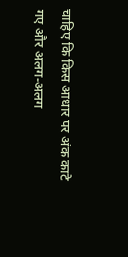चाहिए कि किस आधार पर अंक काटे गए और अलग-अलग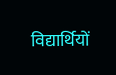विद्यार्थियों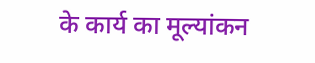के कार्य का मूल्यांकन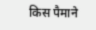किस पैमाने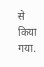से किया गया.